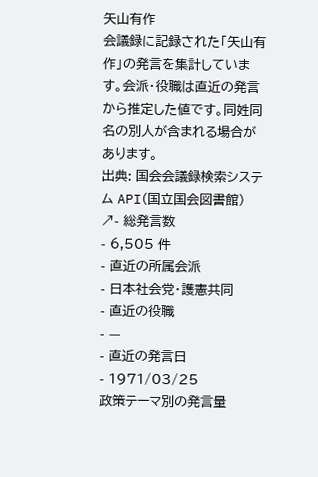矢山有作
会議録に記録された「矢山有作」の発言を集計しています。会派・役職は直近の発言から推定した値です。同姓同名の別人が含まれる場合があります。
出典: 国会会議録検索システム API(国立国会図書館) ↗- 総発言数
- 6,505 件
- 直近の所属会派
- 日本社会党・護憲共同
- 直近の役職
- —
- 直近の発言日
- 1971/03/25
政策テーマ別の発言量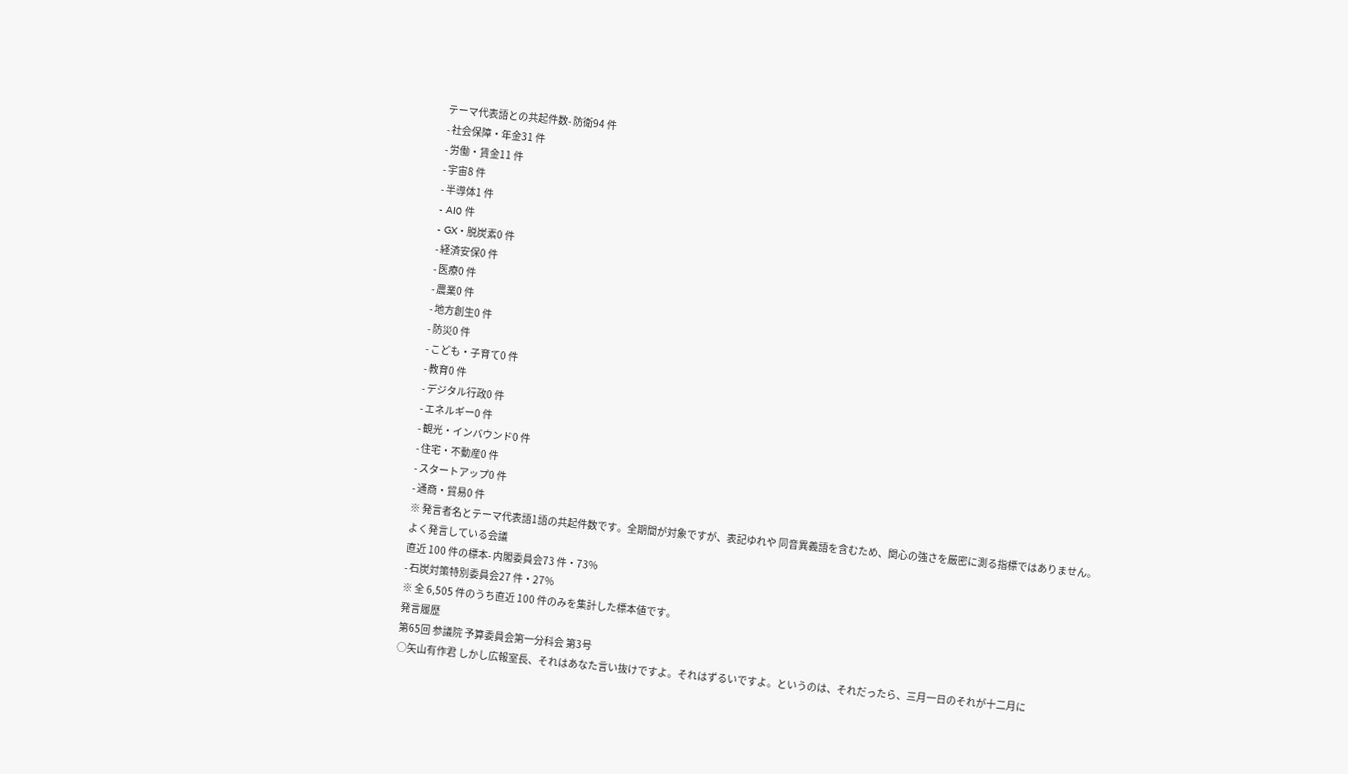テーマ代表語との共起件数- 防衛94 件
- 社会保障・年金31 件
- 労働・賃金11 件
- 宇宙8 件
- 半導体1 件
- AI0 件
- GX・脱炭素0 件
- 経済安保0 件
- 医療0 件
- 農業0 件
- 地方創生0 件
- 防災0 件
- こども・子育て0 件
- 教育0 件
- デジタル行政0 件
- エネルギー0 件
- 観光・インバウンド0 件
- 住宅・不動産0 件
- スタートアップ0 件
- 通商・貿易0 件
※ 発言者名とテーマ代表語1語の共起件数です。全期間が対象ですが、表記ゆれや 同音異義語を含むため、関心の強さを厳密に測る指標ではありません。
よく発言している会議
直近 100 件の標本- 内閣委員会73 件・73%
- 石炭対策特別委員会27 件・27%
※ 全 6,505 件のうち直近 100 件のみを集計した標本値です。
発言履歴
第65回 参議院 予算委員会第一分科会 第3号
○矢山有作君 しかし広報室長、それはあなた言い抜けですよ。それはずるいですよ。というのは、それだったら、三月一日のそれが十二月に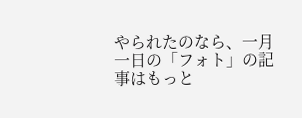やられたのなら、一月一日の「フォト」の記事はもっと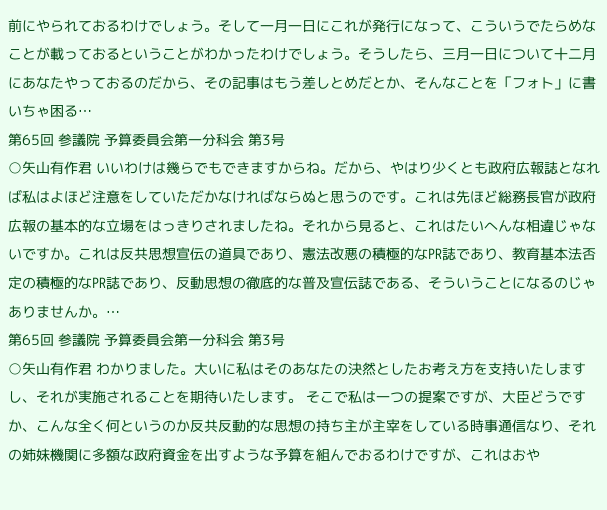前にやられておるわけでしょう。そして一月一日にこれが発行になって、こういうでたらめなことが載っておるということがわかったわけでしょう。そうしたら、三月一日について十二月にあなたやっておるのだから、その記事はもう差しとめだとか、そんなことを「フォト」に書いちゃ困る…
第65回 参議院 予算委員会第一分科会 第3号
○矢山有作君 いいわけは幾らでもできますからね。だから、やはり少くとも政府広報誌となれば私はよほど注意をしていただかなければならぬと思うのです。これは先ほど総務長官が政府広報の基本的な立場をはっきりされましたね。それから見ると、これはたいへんな相違じゃないですか。これは反共思想宣伝の道具であり、憲法改悪の積極的なPR誌であり、教育基本法否定の積極的なPR誌であり、反動思想の徹底的な普及宣伝誌である、そういうことになるのじゃありませんか。…
第65回 参議院 予算委員会第一分科会 第3号
○矢山有作君 わかりました。大いに私はそのあなたの決然としたお考え方を支持いたしますし、それが実施されることを期待いたします。 そこで私は一つの提案ですが、大臣どうですか、こんな全く何というのか反共反動的な思想の持ち主が主宰をしている時事通信なり、それの姉妹機関に多額な政府資金を出すような予算を組んでおるわけですが、これはおや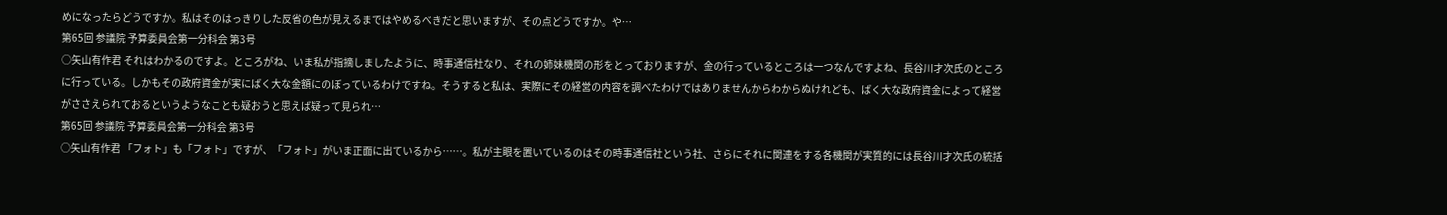めになったらどうですか。私はそのはっきりした反省の色が見えるまではやめるべきだと思いますが、その点どうですか。や…
第65回 参議院 予算委員会第一分科会 第3号
○矢山有作君 それはわかるのですよ。ところがね、いま私が指摘しましたように、時事通信社なり、それの姉妹機関の形をとっておりますが、金の行っているところは一つなんですよね、長谷川才次氏のところに行っている。しかもその政府資金が実にばく大な金額にのぼっているわけですね。そうすると私は、実際にその経営の内容を調べたわけではありませんからわからぬけれども、ばく大な政府資金によって経営がささえられておるというようなことも疑おうと思えば疑って見られ…
第65回 参議院 予算委員会第一分科会 第3号
○矢山有作君 「フォト」も「フォト」ですが、「フォト」がいま正面に出ているから……。私が主眼を置いているのはその時事通信社という社、さらにそれに関連をする各機関が実質的には長谷川才次氏の統括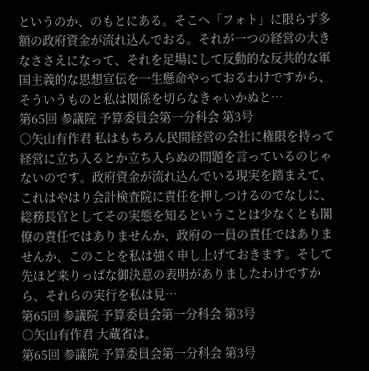というのか、のもとにある。そこへ「フォト」に限らず多額の政府資金が流れ込んでおる。それが一つの経営の大きなささえになって、それを足場にして反動的な反共的な軍国主義的な思想宣伝を一生懸命やっておるわけですから、そういうものと私は関係を切らなきゃいかぬと…
第65回 参議院 予算委員会第一分科会 第3号
○矢山有作君 私はもちろん民間経営の会社に権限を持って経営に立ち入るとか立ち入らぬの問題を言っているのじゃないのです。政府資金が流れ込んでいる現実を踏まえて、これはやはり会計検査院に責任を押しつけるのでなしに、総務長官としてその実態を知るということは少なくとも閣僚の責任ではありませんか、政府の一員の責任ではありませんか、このことを私は強く申し上げておきます。そして先ほど来りっぱな御決意の表明がありましたわけですから、それらの実行を私は見…
第65回 参議院 予算委員会第一分科会 第3号
○矢山有作君 大蔵省は。
第65回 参議院 予算委員会第一分科会 第3号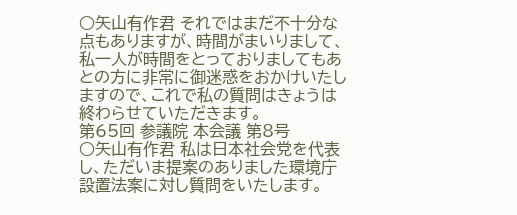○矢山有作君 それではまだ不十分な点もありますが、時間がまいりまして、私一人が時間をとっておりましてもあとの方に非常に御迷惑をおかけいたしますので、これで私の質問はきょうは終わらせていただきます。
第65回 参議院 本会議 第8号
○矢山有作君 私は日本社会党を代表し、ただいま提案のありました環境庁設置法案に対し質問をいたします。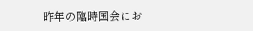昨年の臨時国会にお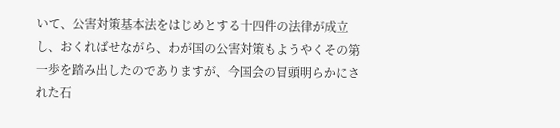いて、公害対策基本法をはじめとする十四件の法律が成立し、おくればせながら、わが国の公害対策もようやくその第一歩を踏み出したのでありますが、今国会の冒頭明らかにされた石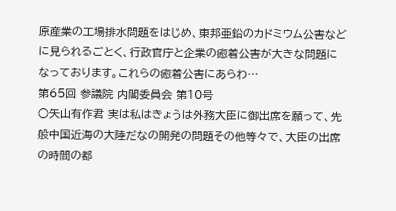原産業の工場排水問題をはじめ、東邦亜鉛のカドミウム公害などに見られるごとく、行政官庁と企業の癒着公害が大きな問題になっております。これらの癒着公害にあらわ…
第65回 参議院 内閣委員会 第10号
○矢山有作君 実は私はきょうは外務大臣に御出席を願って、先般中国近海の大陸だなの開発の問題その他等々で、大臣の出席の時間の都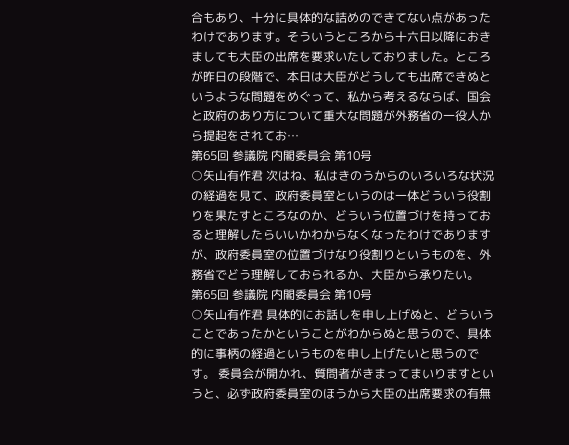合もあり、十分に具体的な詰めのできてない点があったわけであります。そういうところから十六日以降におきましても大臣の出席を要求いたしておりました。ところが昨日の段階で、本日は大臣がどうしても出席できぬというような問題をめぐって、私から考えるならば、国会と政府のあり方について重大な問題が外務省の一役人から提起をされてお…
第65回 参議院 内閣委員会 第10号
○矢山有作君 次はね、私はきのうからのいろいろな状況の経過を見て、政府委員室というのは一体どういう役割りを果たすところなのか、どういう位置づけを持っておると理解したらいいかわからなくなったわけでありますが、政府委員室の位置づけなり役割りというものを、外務省でどう理解しておられるか、大臣から承りたい。
第65回 参議院 内閣委員会 第10号
○矢山有作君 具体的にお話しを申し上げぬと、どういうことであったかということがわからぬと思うので、具体的に事柄の経過というものを申し上げたいと思うのです。 委員会が開かれ、質問者がきまってまいりますというと、必ず政府委員室のほうから大臣の出席要求の有無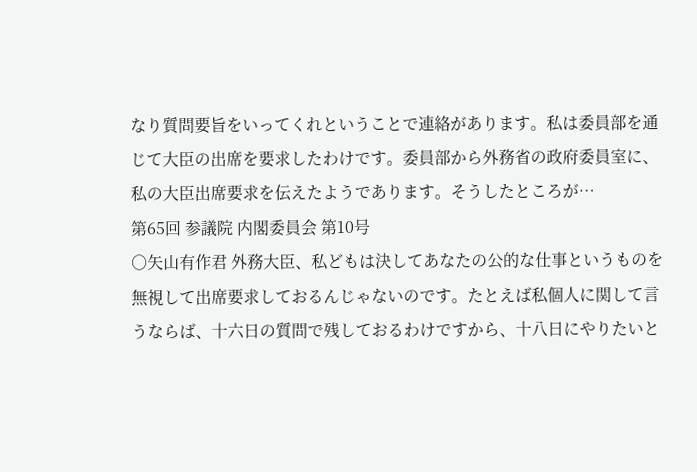なり質問要旨をいってくれということで連絡があります。私は委員部を通じて大臣の出席を要求したわけです。委員部から外務省の政府委員室に、私の大臣出席要求を伝えたようであります。そうしたところが…
第65回 参議院 内閣委員会 第10号
○矢山有作君 外務大臣、私どもは決してあなたの公的な仕事というものを無視して出席要求しておるんじゃないのです。たとえば私個人に関して言うならば、十六日の質問で残しておるわけですから、十八日にやりたいと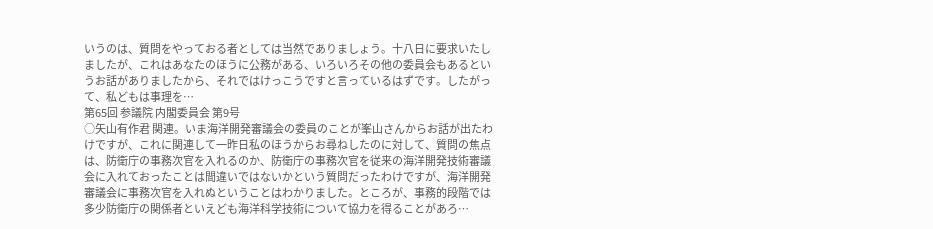いうのは、質問をやっておる者としては当然でありましょう。十八日に要求いたしましたが、これはあなたのほうに公務がある、いろいろその他の委員会もあるというお話がありましたから、それではけっこうですと言っているはずです。したがって、私どもは事理を…
第65回 参議院 内閣委員会 第9号
○矢山有作君 関連。いま海洋開発審議会の委員のことが峯山さんからお話が出たわけですが、これに関連して一昨日私のほうからお尋ねしたのに対して、質問の焦点は、防衛庁の事務次官を入れるのか、防衛庁の事務次官を従来の海洋開発技術審議会に入れておったことは間違いではないかという質問だったわけですが、海洋開発審議会に事務次官を入れぬということはわかりました。ところが、事務的段階では多少防衛庁の関係者といえども海洋科学技術について協力を得ることがあろ…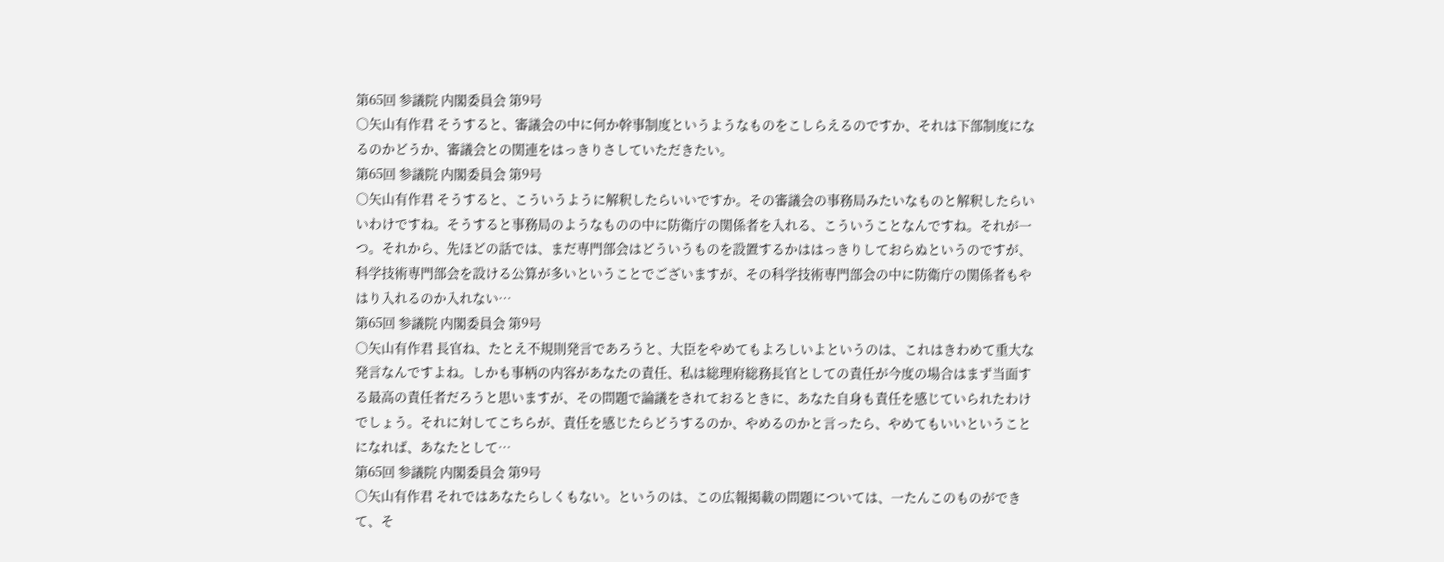第65回 参議院 内閣委員会 第9号
○矢山有作君 そうすると、審議会の中に何か幹事制度というようなものをこしらえるのですか、それは下部制度になるのかどうか、審議会との関連をはっきりさしていただきたい。
第65回 参議院 内閣委員会 第9号
○矢山有作君 そうすると、こういうように解釈したらいいですか。その審議会の事務局みたいなものと解釈したらいいわけですね。そうすると事務局のようなものの中に防衛庁の関係者を入れる、こういうことなんですね。それが一つ。それから、先ほどの話では、まだ専門部会はどういうものを設置するかははっきりしておらぬというのですが、科学技術専門部会を設ける公算が多いということでございますが、その科学技術専門部会の中に防衛庁の関係者もやはり入れるのか入れない…
第65回 参議院 内閣委員会 第9号
○矢山有作君 長官ね、たとえ不規則発言であろうと、大臣をやめてもよろしいよというのは、これはきわめて重大な発言なんですよね。しかも事柄の内容があなたの責任、私は総理府総務長官としての責任が今度の場合はまず当面する最高の責任者だろうと思いますが、その問題で論議をされておるときに、あなた自身も責任を感じていられたわけでしょう。それに対してこちらが、責任を感じたらどうするのか、やめるのかと言ったら、やめてもいいということになれば、あなたとして…
第65回 参議院 内閣委員会 第9号
○矢山有作君 それではあなたらしくもない。というのは、この広報掲載の問題については、一たんこのものができて、そ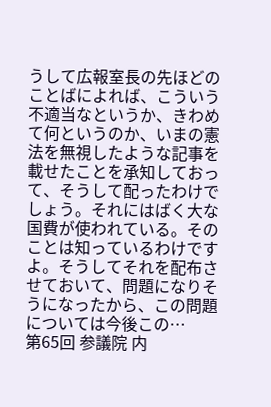うして広報室長の先ほどのことばによれば、こういう不適当なというか、きわめて何というのか、いまの憲法を無視したような記事を載せたことを承知しておって、そうして配ったわけでしょう。それにはばく大な国費が使われている。そのことは知っているわけですよ。そうしてそれを配布させておいて、問題になりそうになったから、この問題については今後この…
第65回 参議院 内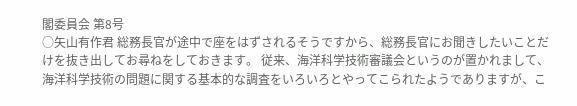閣委員会 第8号
○矢山有作君 総務長官が途中で座をはずされるそうですから、総務長官にお聞きしたいことだけを抜き出してお尋ねをしておきます。 従来、海洋科学技術審議会というのが置かれまして、海洋科学技術の問題に関する基本的な調査をいろいろとやってこられたようでありますが、こ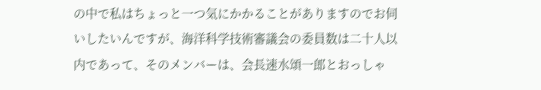の中で私はちょっと一つ気にかかることがありますのでお伺いしたいんですが、海洋科学技術審議会の委員数は二十人以内であって、そのメンバーは、会長速水頌一郎とおっしゃ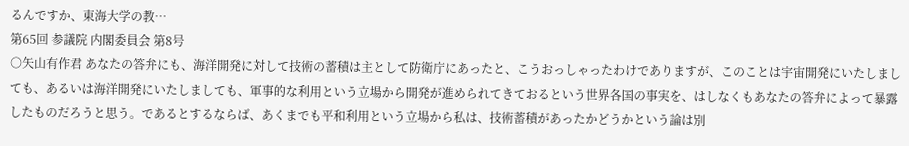るんですか、東海大学の教…
第65回 参議院 内閣委員会 第8号
○矢山有作君 あなたの答弁にも、海洋開発に対して技術の蓄積は主として防衛庁にあったと、こうおっしゃったわけでありますが、このことは宇宙開発にいたしましても、あるいは海洋開発にいたしましても、軍事的な利用という立場から開発が進められてきておるという世界各国の事実を、はしなくもあなたの答弁によって暴露したものだろうと思う。であるとするならば、あくまでも平和利用という立場から私は、技術蓄積があったかどうかという論は別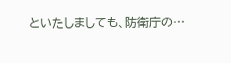といたしましても、防衛庁の…